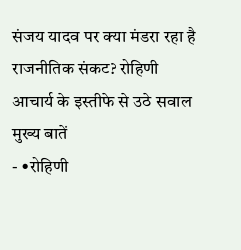संजय यादव पर क्या मंडरा रहा है राजनीतिक संकट? रोहिणी आचार्य के इस्तीफे से उठे सवाल
मुख्य बातें
- •रोहिणी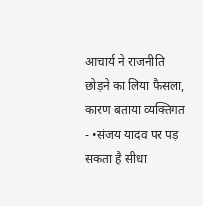आचार्य ने राजनीति छोड़ने का लिया फैसला, कारण बताया व्यक्तिगत
- •संजय यादव पर पड़ सकता है सीधा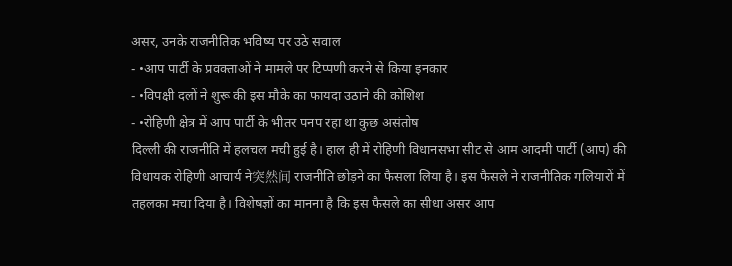असर, उनके राजनीतिक भविष्य पर उठे सवाल
- •आप पार्टी के प्रवक्ताओं ने मामले पर टिप्पणी करने से किया इनकार
- •विपक्षी दलों ने शुरू की इस मौके का फायदा उठाने की कोशिश
- •रोहिणी क्षेत्र में आप पार्टी के भीतर पनप रहा था कुछ असंतोष
दिल्ली की राजनीति में हलचल मची हुई है। हाल ही में रोहिणी विधानसभा सीट से आम आदमी पार्टी (आप) की विधायक रोहिणी आचार्य ने突然间 राजनीति छोड़ने का फैसला लिया है। इस फैसले ने राजनीतिक गलियारों में तहलका मचा दिया है। विशेषज्ञों का मानना है कि इस फैसले का सीधा असर आप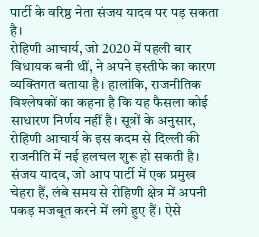पार्टी के वरिष्ठ नेता संजय यादव पर पड़ सकता है।
रोहिणी आचार्य, जो 2020 में पहली बार विधायक बनी थीं, ने अपने इस्तीफे का कारण व्यक्तिगत बताया है। हालांकि, राजनीतिक विश्लेषकों का कहना है कि यह फैसला कोई साधारण निर्णय नहीं है। सूत्रों के अनुसार, रोहिणी आचार्य के इस कदम से दिल्ली की राजनीति में नई हलचल शुरू हो सकती है। संजय यादव, जो आप पार्टी में एक प्रमुख चेहरा हैं, लंबे समय से रोहिणी क्षेत्र में अपनी पकड़ मजबूत करने में लगे हुए हैं। ऐसे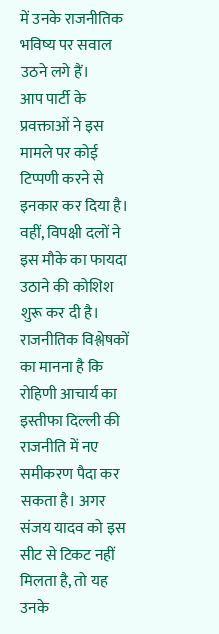में उनके राजनीतिक भविष्य पर सवाल उठने लगे हैं।
आप पार्टी के प्रवक्ताओं ने इस मामले पर कोई टिप्पणी करने से इनकार कर दिया है। वहीं, विपक्षी दलों ने इस मौके का फायदा उठाने की कोशिश शुरू कर दी है। राजनीतिक विश्लेषकों का मानना है कि रोहिणी आचार्य का इस्तीफा दिल्ली की राजनीति में नए समीकरण पैदा कर सकता है। अगर संजय यादव को इस सीट से टिकट नहीं मिलता है, तो यह उनके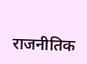राजनीतिक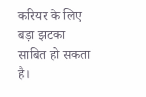करियर के लिए बड़ा झटका साबित हो सकता है।